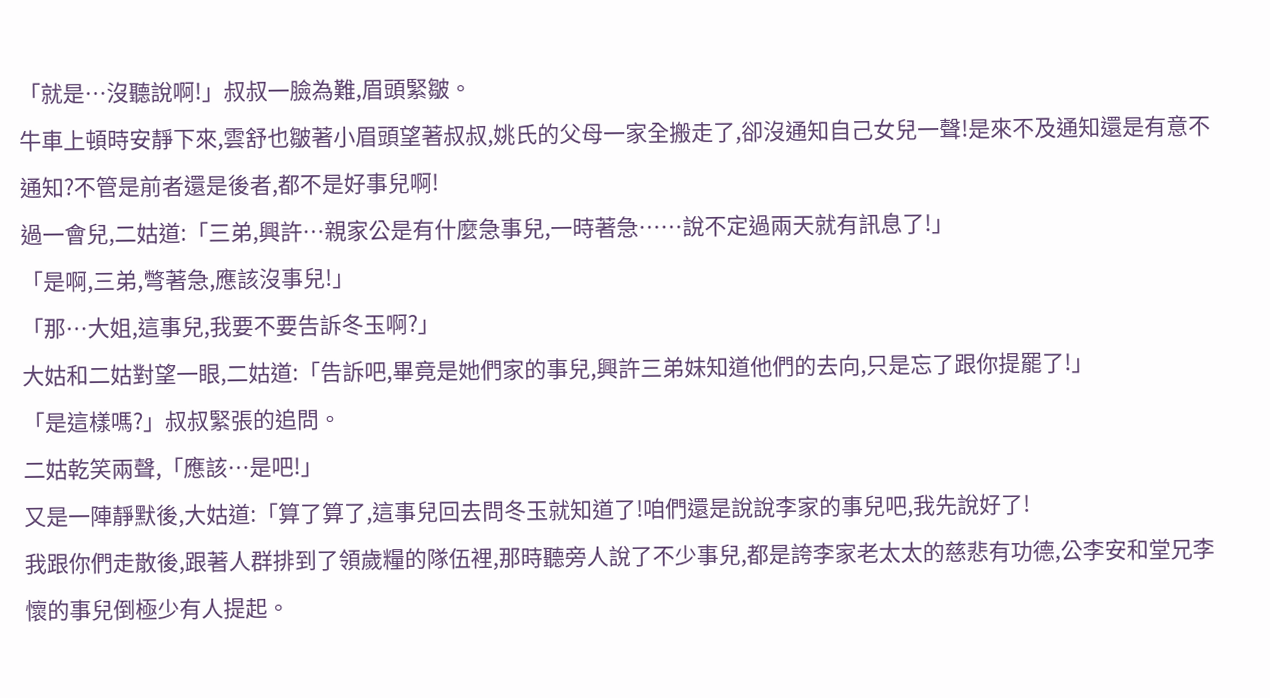「就是…沒聽說啊!」叔叔一臉為難,眉頭緊皺。
牛車上頓時安靜下來,雲舒也皺著小眉頭望著叔叔,姚氏的父母一家全搬走了,卻沒通知自己女兒一聲!是來不及通知還是有意不通知?不管是前者還是後者,都不是好事兒啊!
過一會兒,二姑道:「三弟,興許…親家公是有什麼急事兒,一時著急……說不定過兩天就有訊息了!」
「是啊,三弟,彆著急,應該沒事兒!」
「那…大姐,這事兒,我要不要告訴冬玉啊?」
大姑和二姑對望一眼,二姑道:「告訴吧,畢竟是她們家的事兒,興許三弟妹知道他們的去向,只是忘了跟你提罷了!」
「是這樣嗎?」叔叔緊張的追問。
二姑乾笑兩聲,「應該…是吧!」
又是一陣靜默後,大姑道:「算了算了,這事兒回去問冬玉就知道了!咱們還是說說李家的事兒吧,我先說好了!
我跟你們走散後,跟著人群排到了領歲糧的隊伍裡,那時聽旁人說了不少事兒,都是誇李家老太太的慈悲有功德,公李安和堂兄李懷的事兒倒極少有人提起。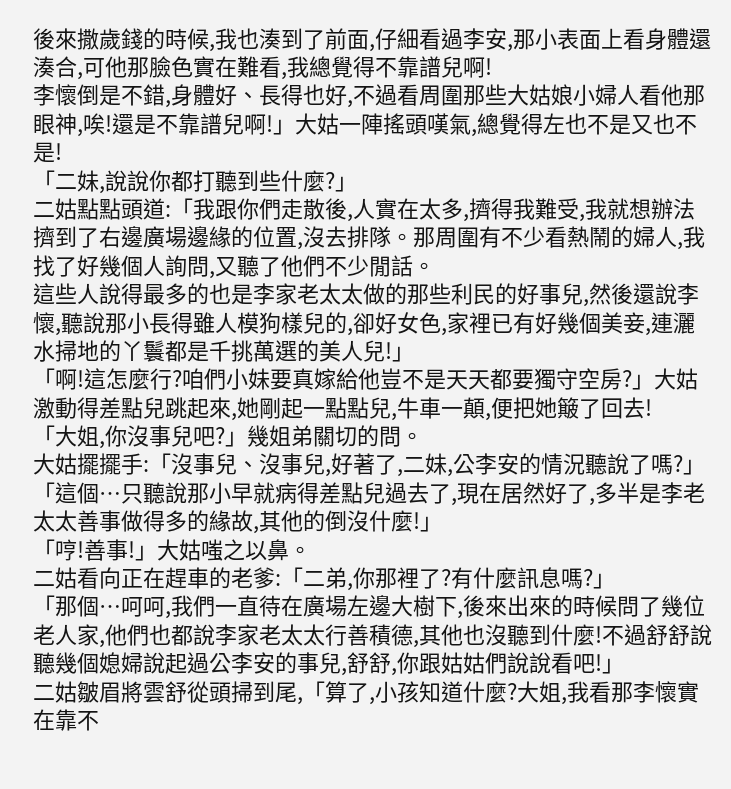後來撒歲錢的時候,我也湊到了前面,仔細看過李安,那小表面上看身體還湊合,可他那臉色實在難看,我總覺得不靠譜兒啊!
李懷倒是不錯,身體好、長得也好,不過看周圍那些大姑娘小婦人看他那眼神,唉!還是不靠譜兒啊!」大姑一陣搖頭嘆氣,總覺得左也不是又也不是!
「二妹,說說你都打聽到些什麼?」
二姑點點頭道:「我跟你們走散後,人實在太多,擠得我難受,我就想辦法擠到了右邊廣場邊緣的位置,沒去排隊。那周圍有不少看熱鬧的婦人,我找了好幾個人詢問,又聽了他們不少閒話。
這些人說得最多的也是李家老太太做的那些利民的好事兒,然後還說李懷,聽說那小長得雖人模狗樣兒的,卻好女色,家裡已有好幾個美妾,連灑水掃地的丫鬟都是千挑萬選的美人兒!」
「啊!這怎麼行?咱們小妹要真嫁給他豈不是天天都要獨守空房?」大姑激動得差點兒跳起來,她剛起一點點兒,牛車一顛,便把她簸了回去!
「大姐,你沒事兒吧?」幾姐弟關切的問。
大姑擺擺手:「沒事兒、沒事兒,好著了,二妹,公李安的情況聽說了嗎?」
「這個…只聽說那小早就病得差點兒過去了,現在居然好了,多半是李老太太善事做得多的緣故,其他的倒沒什麼!」
「哼!善事!」大姑嗤之以鼻。
二姑看向正在趕車的老爹:「二弟,你那裡了?有什麼訊息嗎?」
「那個…呵呵,我們一直待在廣場左邊大樹下,後來出來的時候問了幾位老人家,他們也都說李家老太太行善積德,其他也沒聽到什麼!不過舒舒說聽幾個媳婦說起過公李安的事兒,舒舒,你跟姑姑們說說看吧!」
二姑皺眉將雲舒從頭掃到尾,「算了,小孩知道什麼?大姐,我看那李懷實在靠不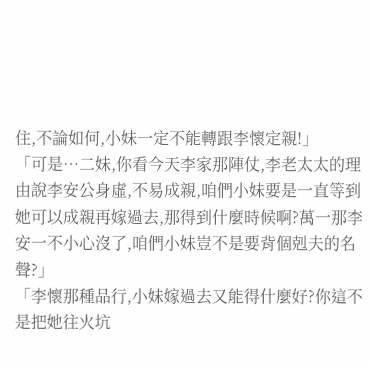住,不論如何,小妹一定不能轉跟李懷定親!」
「可是…二妹,你看今天李家那陣仗,李老太太的理由說李安公身虛,不易成親,咱們小妹要是一直等到她可以成親再嫁過去,那得到什麼時候啊?萬一那李安一不小心沒了,咱們小妹豈不是要背個剋夫的名聲?」
「李懷那種品行,小妹嫁過去又能得什麼好?你這不是把她往火坑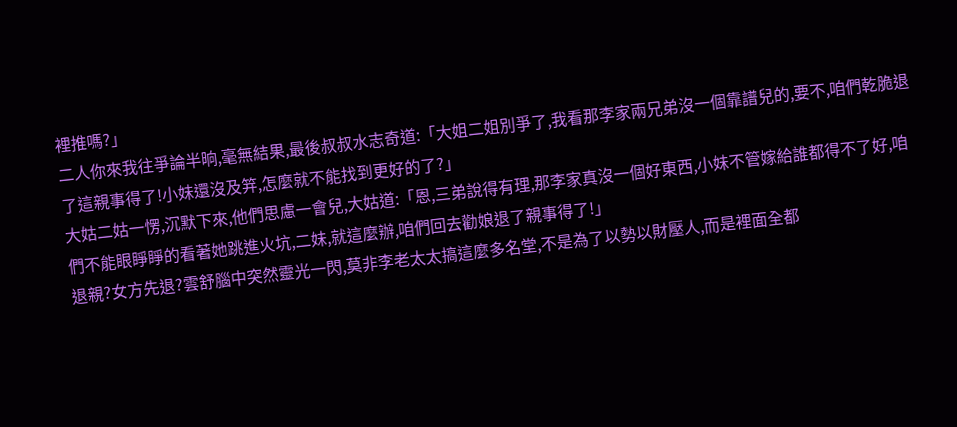裡推嗎?」
二人你來我往爭論半晌,毫無結果,最後叔叔水志奇道:「大姐二姐別爭了,我看那李家兩兄弟沒一個靠譜兒的,要不,咱們乾脆退了這親事得了!小妹還沒及笄,怎麼就不能找到更好的了?」
大姑二姑一愣,沉默下來,他們思慮一會兒,大姑道:「恩,三弟說得有理,那李家真沒一個好東西,小妹不管嫁給誰都得不了好,咱們不能眼睜睜的看著她跳進火坑,二妹,就這麼辦,咱們回去勸娘退了親事得了!」
退親?女方先退?雲舒腦中突然靈光一閃,莫非李老太太搞這麼多名堂,不是為了以勢以財壓人,而是裡面全都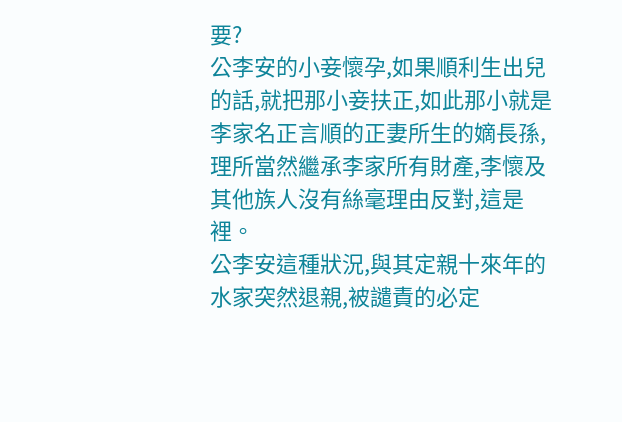要?
公李安的小妾懷孕,如果順利生出兒的話,就把那小妾扶正,如此那小就是李家名正言順的正妻所生的嫡長孫,理所當然繼承李家所有財產,李懷及其他族人沒有絲毫理由反對,這是裡。
公李安這種狀況,與其定親十來年的水家突然退親,被譴責的必定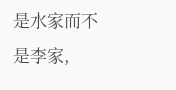是水家而不是李家,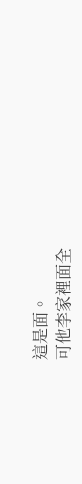這是面。
可他李家裡面全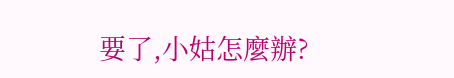要了,小姑怎麼辦?